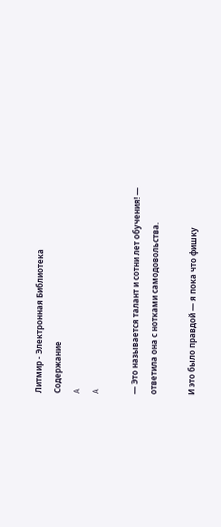Литмир - Электронная Библиотека
Содержание
A
A

— Это называется талант и сотни лет обучения! — ответила она с нотками самодовольства.

И это было правдой — я пока что фишку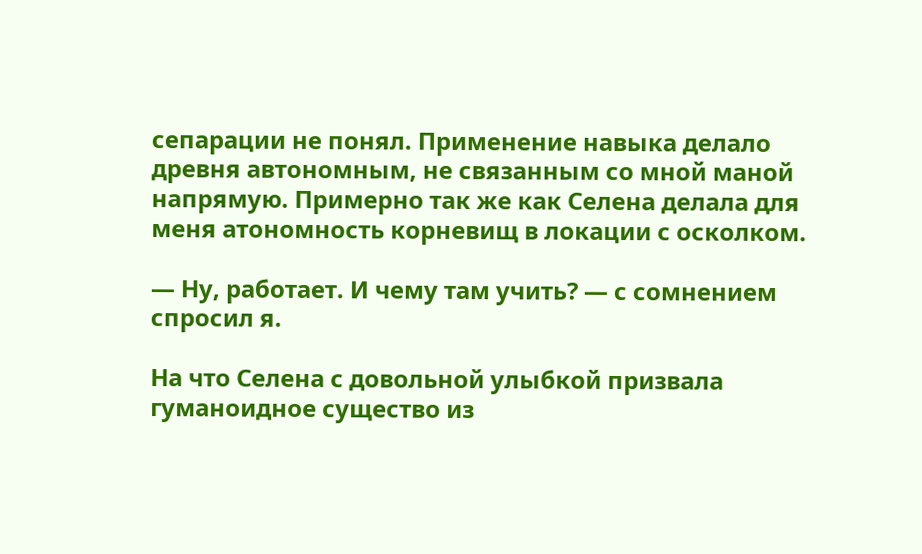сепарации не понял. Применение навыка делало древня автономным, не связанным со мной маной напрямую. Примерно так же как Селена делала для меня атономность корневищ в локации с осколком.

— Ну, работает. И чему там учить? — с сомнением спросил я.

На что Селена с довольной улыбкой призвала гуманоидное существо из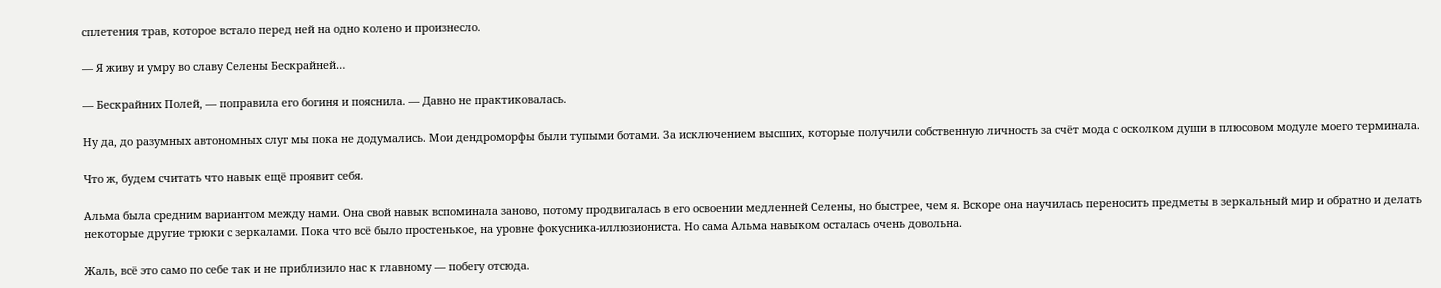сплетения трав, которое встало перед ней на одно колено и произнесло.

— Я живу и умру во славу Селены Бескрайней…

— Бескрайних Полей, — поправила его богиня и пояснила. — Давно не практиковалась.

Ну да, до разумных автономных слуг мы пока не додумались. Мои дендроморфы были тупыми ботами. За исключением высших, которые получили собственную личность за счёт мода с осколком души в плюсовом модуле моего терминала.

Что ж, будем считать что навык ещё проявит себя.

Альма была средним вариантом между нами. Она свой навык вспоминала заново, потому продвигалась в его освоении медленней Селены, но быстрее, чем я. Вскоре она научилась переносить предметы в зеркальный мир и обратно и делать некоторые другие трюки с зеркалами. Пока что всё было простенькое, на уровне фокусника-иллюзиониста. Но сама Альма навыком осталась очень довольна.

Жаль, всё это само по себе так и не приблизило нас к главному — побегу отсюда.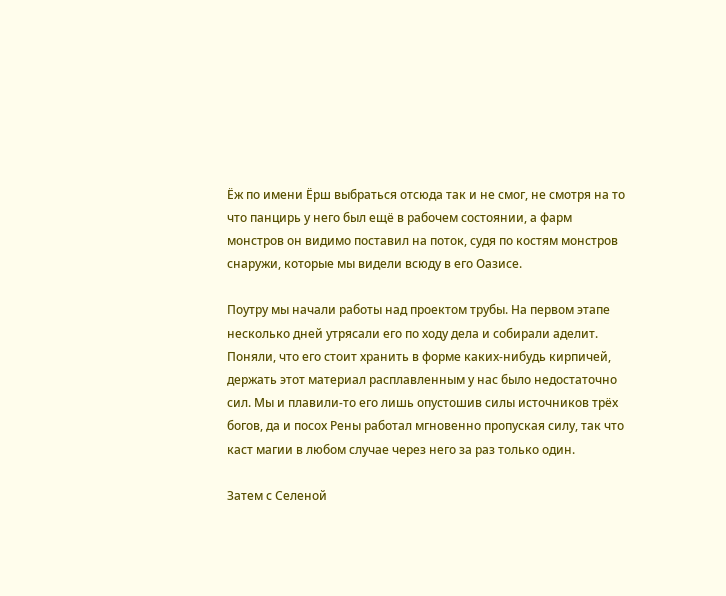Ёж по имени Ёрш выбраться отсюда так и не смог, не смотря на то что панцирь у него был ещё в рабочем состоянии, а фарм монстров он видимо поставил на поток, судя по костям монстров снаружи, которые мы видели всюду в его Оазисе.

Поутру мы начали работы над проектом трубы. На первом этапе несколько дней утрясали его по ходу дела и собирали аделит. Поняли, что его стоит хранить в форме каких-нибудь кирпичей, держать этот материал расплавленным у нас было недостаточно сил. Мы и плавили-то его лишь опустошив силы источников трёх богов, да и посох Рены работал мгновенно пропуская силу, так что каст магии в любом случае через него за раз только один.

Затем с Селеной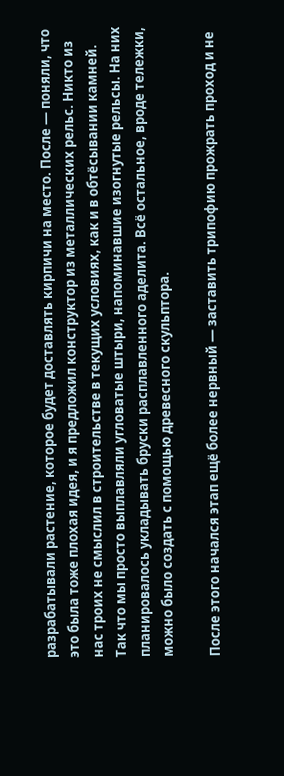разрабатывали растение, которое будет доставлять кирпичи на место. После — поняли, что это была тоже плохая идея, и я предложил конструктор из металлических рельс. Никто из нас троих не смыслил в строительстве в текущих условиях, как и в обтёсывании камней. Так что мы просто выплавляли угловатые штыри, напоминавшие изогнутые рельсы. На них планировалось укладывать бруски расплавленного аделита. Всё остальное, вроде тележки, можно было создать с помощью древесного скульптора.

После этого начался этап ещё более нервный — заставить трипофию прожрать проход и не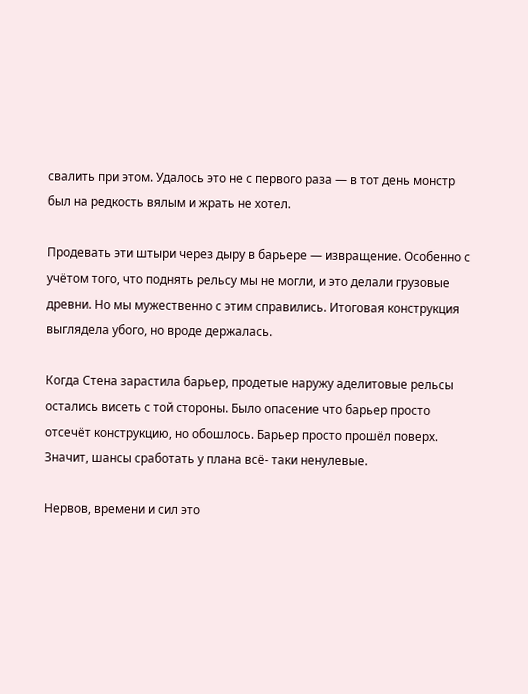свалить при этом. Удалось это не с первого раза — в тот день монстр был на редкость вялым и жрать не хотел.

Продевать эти штыри через дыру в барьере — извращение. Особенно с учётом того, что поднять рельсу мы не могли, и это делали грузовые древни. Но мы мужественно с этим справились. Итоговая конструкция выглядела убого, но вроде держалась.

Когда Стена зарастила барьер, продетые наружу аделитовые рельсы остались висеть с той стороны. Было опасение что барьер просто отсечёт конструкцию, но обошлось. Барьер просто прошёл поверх. Значит, шансы сработать у плана всё- таки ненулевые.

Нервов, времени и сил это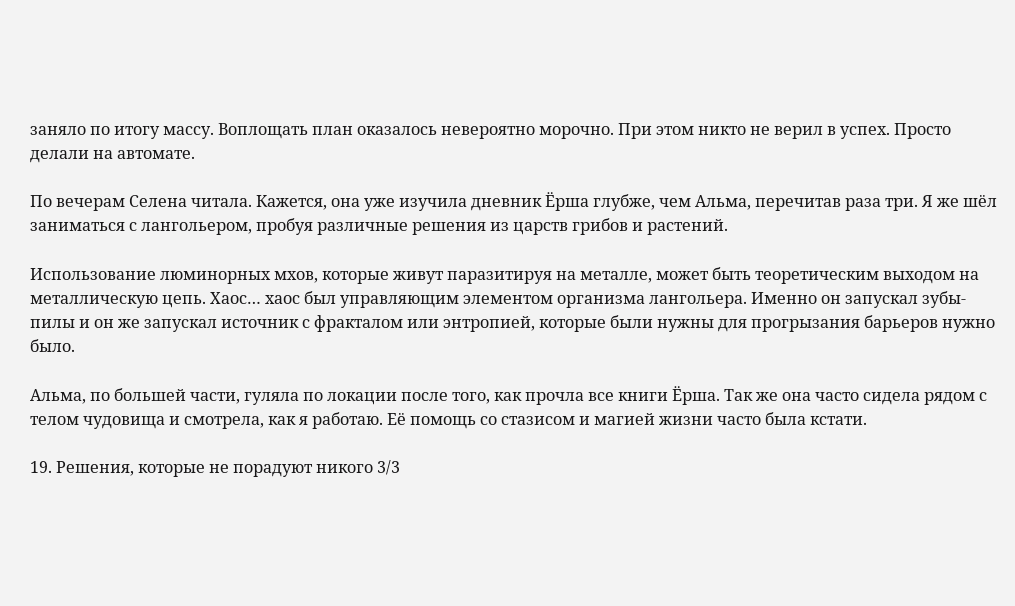заняло по итогу массу. Воплощать план оказалось невероятно морочно. При этом никто не верил в успех. Просто делали на автомате.

По вечерам Селена читала. Кажется, она уже изучила дневник Ёрша глубже, чем Альма, перечитав раза три. Я же шёл заниматься с лангольером, пробуя различные решения из царств грибов и растений.

Использование люминорных мхов, которые живут паразитируя на металле, может быть теоретическим выходом на металлическую цепь. Хаос… хаос был управляющим элементом организма лангольера. Именно он запускал зубы-пилы и он же запускал источник с фракталом или энтропией, которые были нужны для прогрызания барьеров нужно было.

Альма, по большей части, гуляла по локации после того, как прочла все книги Ёрша. Так же она часто сидела рядом с телом чудовища и смотрела, как я работаю. Её помощь со стазисом и магией жизни часто была кстати.

19. Решения, которые не порадуют никого 3/3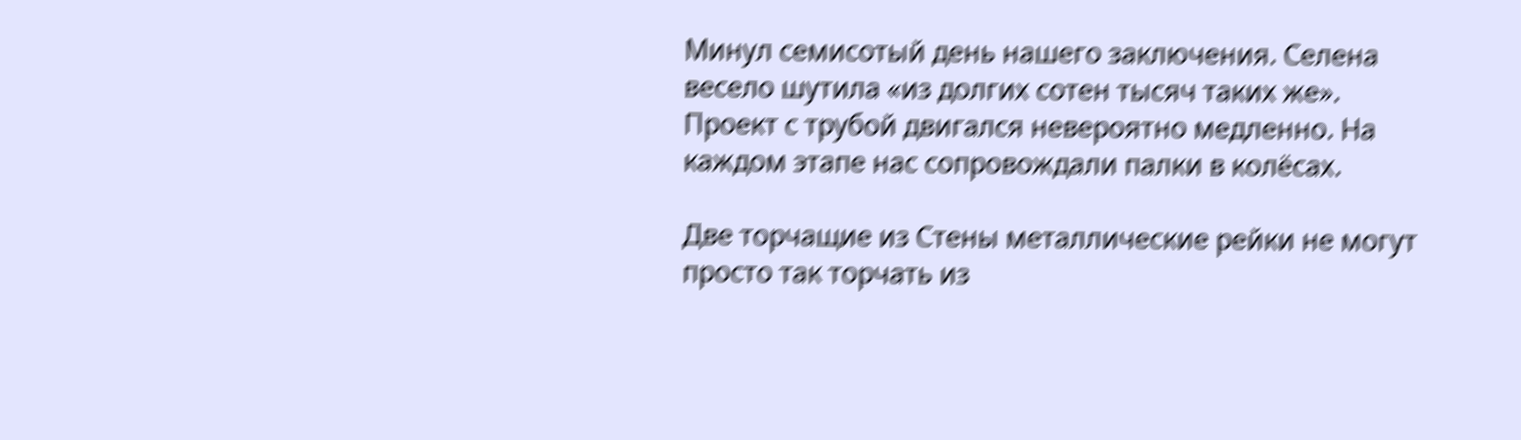Минул семисотый день нашего заключения. Селена весело шутила «из долгих сотен тысяч таких же». Проект с трубой двигался невероятно медленно. На каждом этапе нас сопровождали палки в колёсах.

Две торчащие из Стены металлические рейки не могут просто так торчать из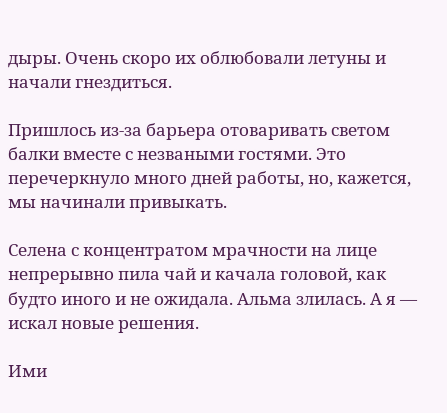дыры. Очень скоро их облюбовали летуны и начали гнездиться.

Пришлось из-за барьера отоваривать светом балки вместе с незваными гостями. Это перечеркнуло много дней работы, но, кажется, мы начинали привыкать.

Селена с концентратом мрачности на лице непрерывно пила чай и качала головой, как будто иного и не ожидала. Альма злилась. А я — искал новые решения.

Ими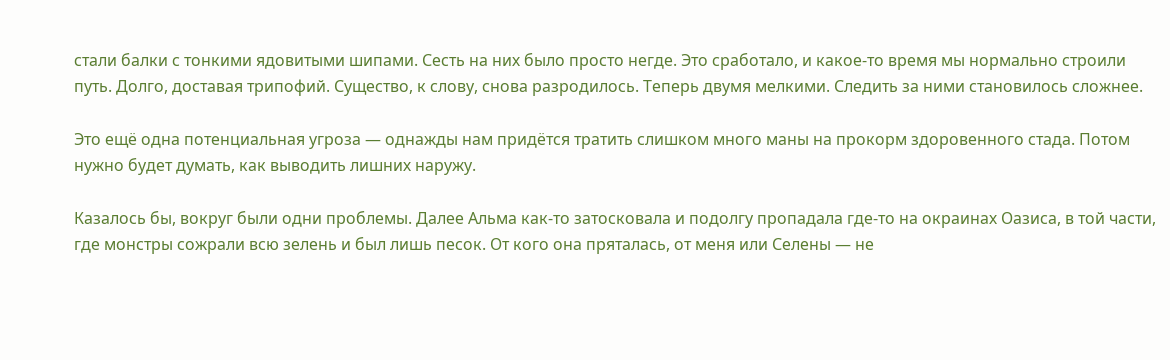стали балки с тонкими ядовитыми шипами. Сесть на них было просто негде. Это сработало, и какое-то время мы нормально строили путь. Долго, доставая трипофий. Существо, к слову, снова разродилось. Теперь двумя мелкими. Следить за ними становилось сложнее.

Это ещё одна потенциальная угроза — однажды нам придётся тратить слишком много маны на прокорм здоровенного стада. Потом нужно будет думать, как выводить лишних наружу.

Казалось бы, вокруг были одни проблемы. Далее Альма как-то затосковала и подолгу пропадала где-то на окраинах Оазиса, в той части, где монстры сожрали всю зелень и был лишь песок. От кого она пряталась, от меня или Селены — не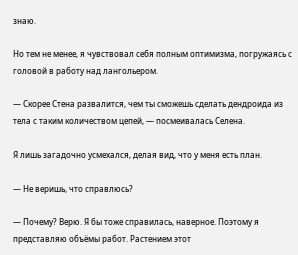знаю.

Но тем не менее, я чувствовал себя полным оптимизма, погружаясь с головой в работу над лангольером.

— Скорее Стена развалится, чем ты сможешь сделать дендроида из тела с таким количеством цепей, — посмеивалась Селена.

Я лишь загадочно усмехался, делая вид, что у меня есть план.

— Не веришь, что справлюсь?

— Почему? Верю. Я бы тоже справилась, наверное. Поэтому я представляю объёмы работ. Растением этот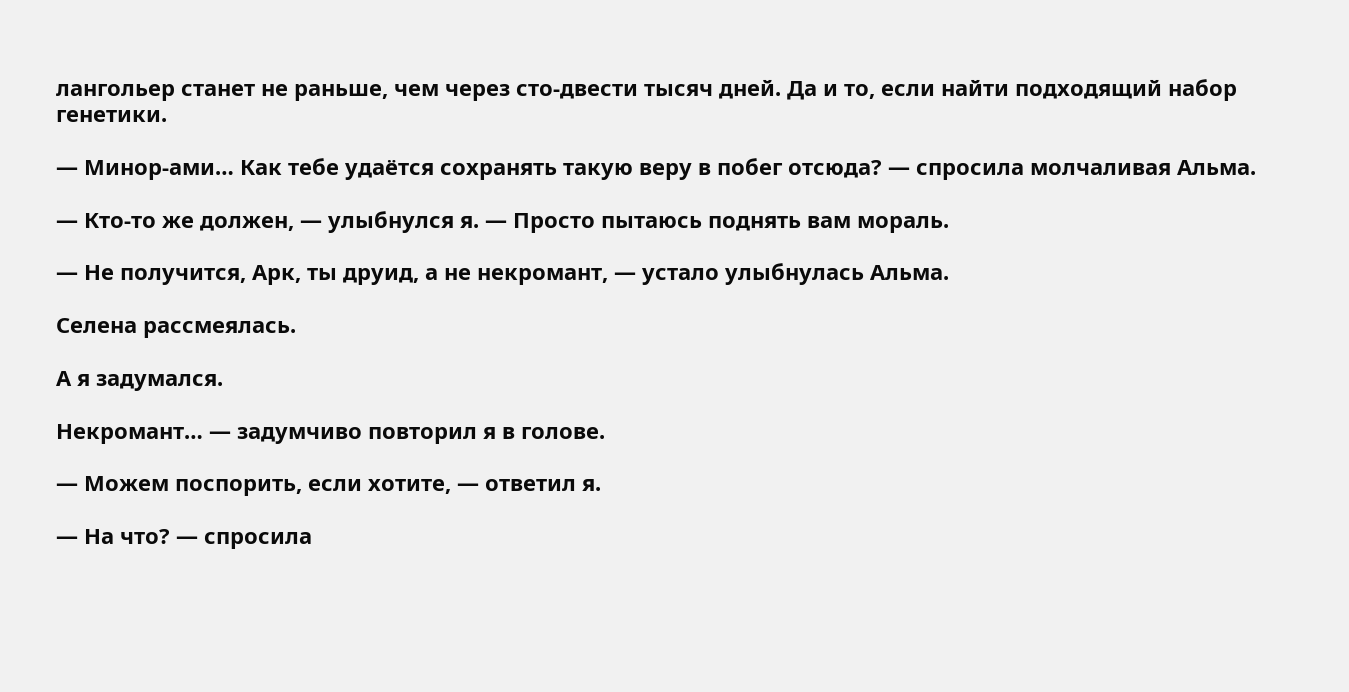лангольер станет не раньше, чем через сто-двести тысяч дней. Да и то, если найти подходящий набор генетики.

— Минор-ами… Как тебе удаётся сохранять такую веру в побег отсюда? — спросила молчаливая Альма.

— Кто-то же должен, — улыбнулся я. — Просто пытаюсь поднять вам мораль.

— Не получится, Арк, ты друид, а не некромант, — устало улыбнулась Альма.

Селена рассмеялась.

А я задумался.

Некромант… — задумчиво повторил я в голове.

— Можем поспорить, если хотите, — ответил я.

— На что? — спросила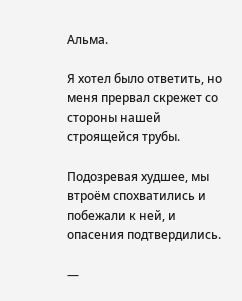Альма.

Я хотел было ответить, но меня прервал скрежет со стороны нашей строящейся трубы.

Подозревая худшее, мы втроём спохватились и побежали к ней, и опасения подтвердились.

—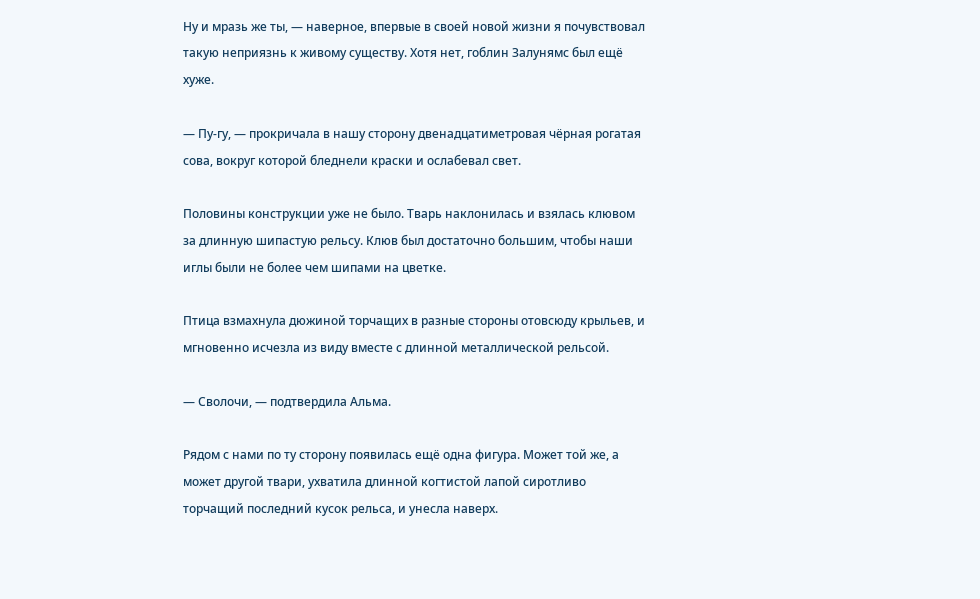Ну и мразь же ты, — наверное, впервые в своей новой жизни я почувствовал такую неприязнь к живому существу. Хотя нет, гоблин Залунямс был ещё хуже.

— Пу-гу, — прокричала в нашу сторону двенадцатиметровая чёрная рогатая сова, вокруг которой бледнели краски и ослабевал свет.

Половины конструкции уже не было. Тварь наклонилась и взялась клювом за длинную шипастую рельсу. Клюв был достаточно большим, чтобы наши иглы были не более чем шипами на цветке.

Птица взмахнула дюжиной торчащих в разные стороны отовсюду крыльев, и мгновенно исчезла из виду вместе с длинной металлической рельсой.

— Сволочи, — подтвердила Альма.

Рядом с нами по ту сторону появилась ещё одна фигура. Может той же, а может другой твари, ухватила длинной когтистой лапой сиротливо торчащий последний кусок рельса, и унесла наверх.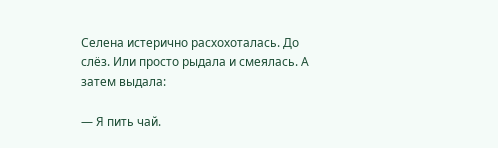Селена истерично расхохоталась. До слёз. Или просто рыдала и смеялась. А затем выдала:

— Я пить чай.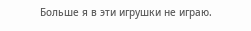Больше я в эти игрушки не играю.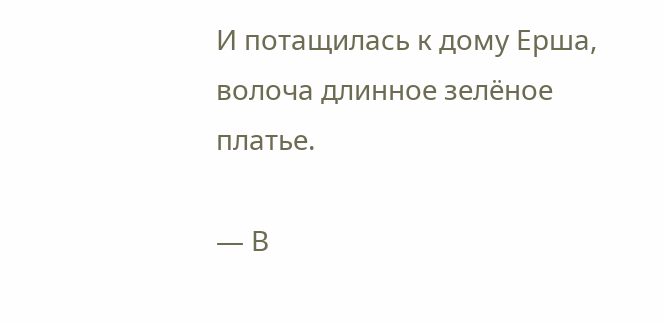И потащилась к дому Ерша, волоча длинное зелёное платье.

— В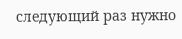следующий раз нужно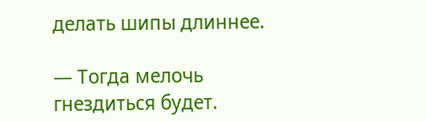делать шипы длиннее.

— Тогда мелочь гнездиться будет.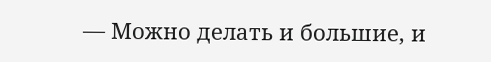— Можно делать и большие, и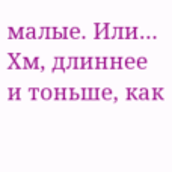малые. Или… Хм, длиннее и тоньше, как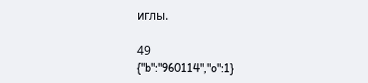иглы.

49
{"b":"960114","o":1}